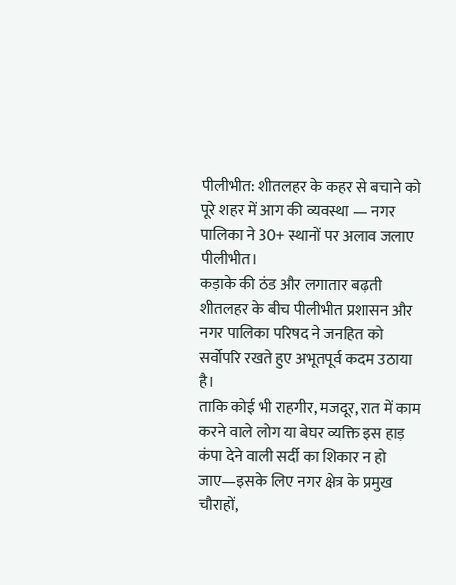पीलीभीत: शीतलहर के कहर से बचाने को पूरे शहर में आग की व्यवस्था — नगर पालिका ने 30+ स्थानों पर अलाव जलाए
पीलीभीत।
कड़ाके की ठंड और लगातार बढ़ती शीतलहर के बीच पीलीभीत प्रशासन और नगर पालिका परिषद ने जनहित को सर्वोपरि रखते हुए अभूतपूर्व कदम उठाया है।
ताकि कोई भी राहगीर, मजदूर, रात में काम करने वाले लोग या बेघर व्यक्ति इस हाड़ कंपा देने वाली सर्दी का शिकार न हो जाए—इसके लिए नगर क्षेत्र के प्रमुख चौराहों,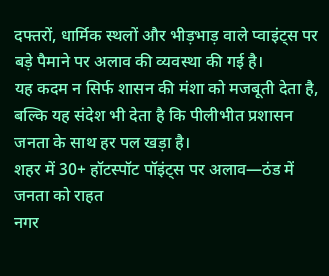दफ्तरों, धार्मिक स्थलों और भीड़भाड़ वाले प्वाइंट्स पर बड़े पैमाने पर अलाव की व्यवस्था की गई है।
यह कदम न सिर्फ शासन की मंशा को मजबूती देता है, बल्कि यह संदेश भी देता है कि पीलीभीत प्रशासन जनता के साथ हर पल खड़ा है।
शहर में 30+ हॉटस्पॉट पॉइंट्स पर अलाव—ठंड में जनता को राहत
नगर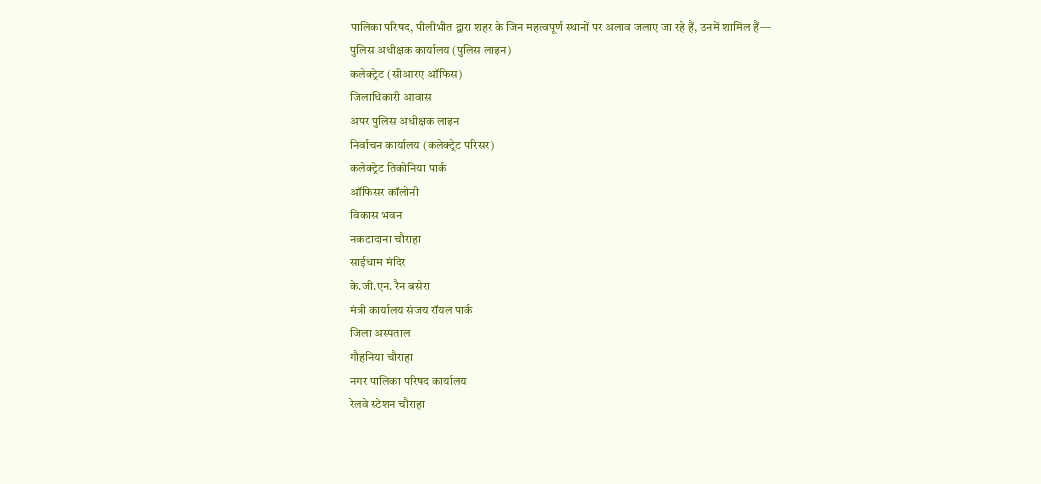पालिका परिषद, पीलीभीत द्वारा शहर के जिन महत्वपूर्ण स्थानों पर अलाव जलाए जा रहे हैं, उनमें शामिल हैं—
पुलिस अधीक्षक कार्यालय (पुलिस लाइन)
कलेक्ट्रेट (सीआरए ऑफिस)
जिलाधिकारी आवास
अपर पुलिस अधीक्षक लाइन
निर्वाचन कार्यालय (कलेक्ट्रेट परिसर)
कलेक्ट्रेट तिकोनिया पार्क
ऑफिसर कॉलोनी
विकास भवन
नकटादाना चौराहा
साईधाम मंदिर
के.जी.एन. रैन बसेरा
मंत्री कार्यालय संजय रॉयल पार्क
जिला अस्पताल
गौहनिया चौराहा
नगर पालिका परिषद कार्यालय
रेलवे स्टेशन चौराहा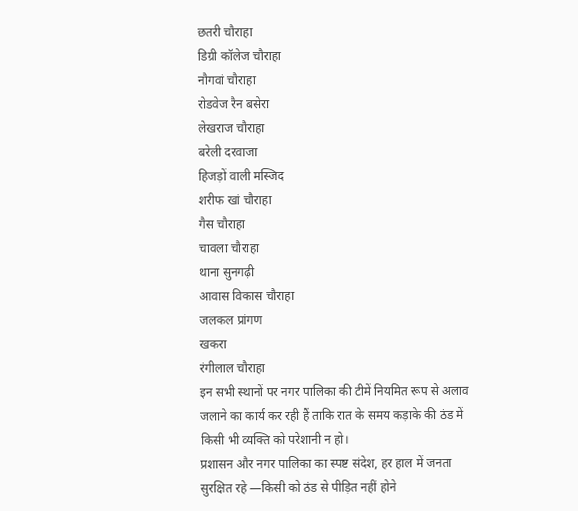छतरी चौराहा
डिग्री कॉलेज चौराहा
नौगवां चौराहा
रोडवेज रैन बसेरा
लेखराज चौराहा
बरेली दरवाजा
हिजड़ों वाली मस्जिद
शरीफ खां चौराहा
गैस चौराहा
चावला चौराहा
थाना सुनगढ़ी
आवास विकास चौराहा
जलकल प्रांगण
खकरा
रंगीलाल चौराहा
इन सभी स्थानों पर नगर पालिका की टीमें नियमित रूप से अलाव जलाने का कार्य कर रही हैं ताकि रात के समय कड़ाके की ठंड में किसी भी व्यक्ति को परेशानी न हो।
प्रशासन और नगर पालिका का स्पष्ट संदेश, हर हाल में जनता सुरक्षित रहे —किसी को ठंड से पीड़ित नहीं होने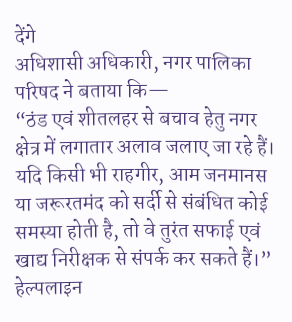देंगे
अधिशासी अधिकारी, नगर पालिका परिषद ने बताया कि—
“ठंड एवं शीतलहर से बचाव हेतु नगर क्षेत्र में लगातार अलाव जलाए जा रहे हैं। यदि किसी भी राहगीर, आम जनमानस या जरूरतमंद को सर्दी से संबंधित कोई समस्या होती है, तो वे तुरंत सफाई एवं खाद्य निरीक्षक से संपर्क कर सकते हैं।”
हेल्पलाइन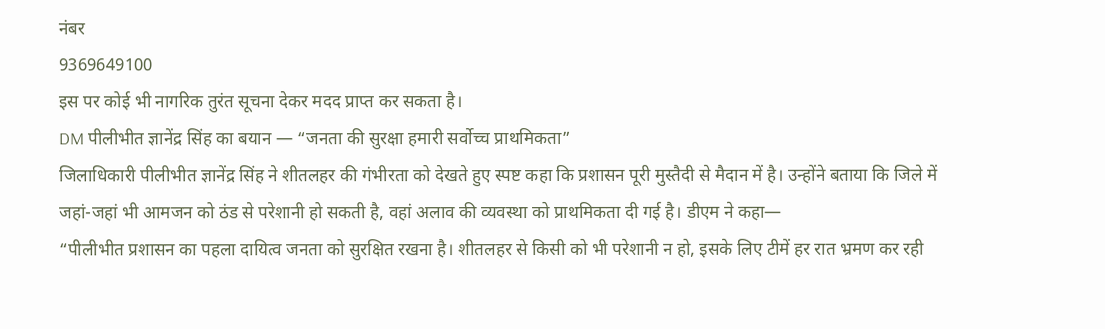नंबर
9369649100
इस पर कोई भी नागरिक तुरंत सूचना देकर मदद प्राप्त कर सकता है।
DM पीलीभीत ज्ञानेंद्र सिंह का बयान — “जनता की सुरक्षा हमारी सर्वोच्च प्राथमिकता”
जिलाधिकारी पीलीभीत ज्ञानेंद्र सिंह ने शीतलहर की गंभीरता को देखते हुए स्पष्ट कहा कि प्रशासन पूरी मुस्तैदी से मैदान में है। उन्होंने बताया कि जिले में जहां-जहां भी आमजन को ठंड से परेशानी हो सकती है, वहां अलाव की व्यवस्था को प्राथमिकता दी गई है। डीएम ने कहा—
“पीलीभीत प्रशासन का पहला दायित्व जनता को सुरक्षित रखना है। शीतलहर से किसी को भी परेशानी न हो, इसके लिए टीमें हर रात भ्रमण कर रही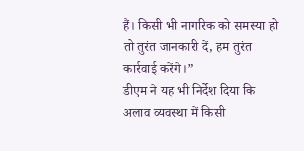हैं। किसी भी नागरिक को समस्या हो तो तुरंत जानकारी दें, हम तुरंत कार्रवाई करेंगे।”
डीएम ने यह भी निर्देश दिया कि अलाव व्यवस्था में किसी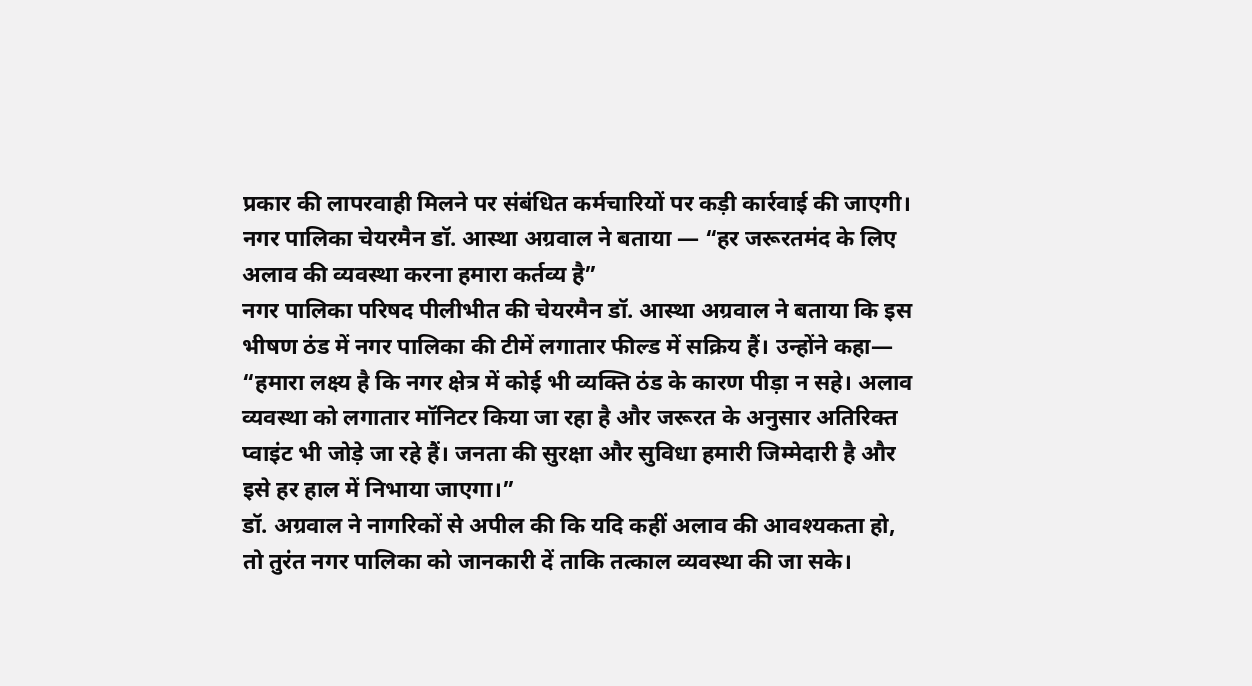प्रकार की लापरवाही मिलने पर संबंधित कर्मचारियों पर कड़ी कार्रवाई की जाएगी।
नगर पालिका चेयरमैन डॉ. आस्था अग्रवाल ने बताया — “हर जरूरतमंद के लिए अलाव की व्यवस्था करना हमारा कर्तव्य है”
नगर पालिका परिषद पीलीभीत की चेयरमैन डॉ. आस्था अग्रवाल ने बताया कि इस भीषण ठंड में नगर पालिका की टीमें लगातार फील्ड में सक्रिय हैं। उन्होंने कहा—
“हमारा लक्ष्य है कि नगर क्षेत्र में कोई भी व्यक्ति ठंड के कारण पीड़ा न सहे। अलाव व्यवस्था को लगातार मॉनिटर किया जा रहा है और जरूरत के अनुसार अतिरिक्त प्वाइंट भी जोड़े जा रहे हैं। जनता की सुरक्षा और सुविधा हमारी जिम्मेदारी है और इसे हर हाल में निभाया जाएगा।”
डॉ. अग्रवाल ने नागरिकों से अपील की कि यदि कहीं अलाव की आवश्यकता हो, तो तुरंत नगर पालिका को जानकारी दें ताकि तत्काल व्यवस्था की जा सके।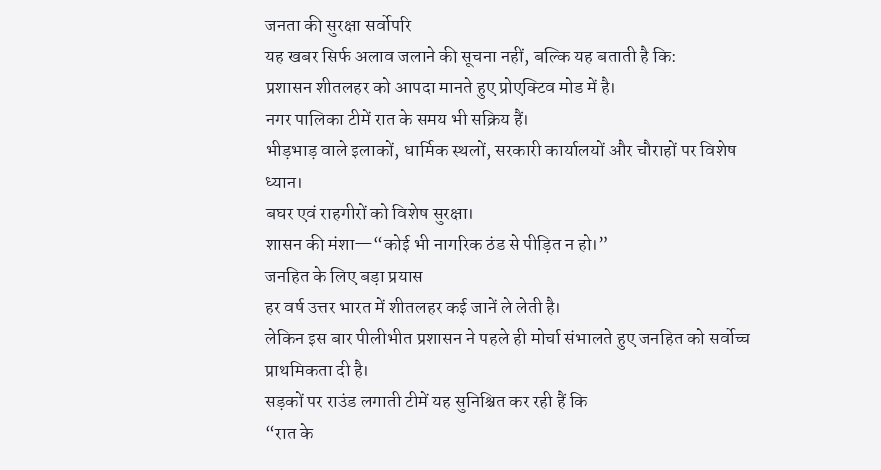जनता की सुरक्षा सर्वोपरि
यह खबर सिर्फ अलाव जलाने की सूचना नहीं, बल्कि यह बताती है कि:
प्रशासन शीतलहर को आपदा मानते हुए प्रोएक्टिव मोड में है।
नगर पालिका टीमें रात के समय भी सक्रिय हैं।
भीड़भाड़ वाले इलाकों, धार्मिक स्थलों, सरकारी कार्यालयों और चौराहों पर विशेष ध्यान।
बघर एवं राहगीरों को विशेष सुरक्षा।
शासन की मंशा—“कोई भी नागरिक ठंड से पीड़ित न हो।”
जनहित के लिए बड़ा प्रयास
हर वर्ष उत्तर भारत में शीतलहर कई जानें ले लेती है।
लेकिन इस बार पीलीभीत प्रशासन ने पहले ही मोर्चा संभालते हुए जनहित को सर्वोच्च प्राथमिकता दी है।
सड़कों पर राउंड लगाती टीमें यह सुनिश्चित कर रही हैं कि
“रात के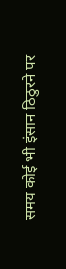समय कोई भी इंसान ठिठुरने पर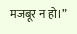मजबूर न हो।”